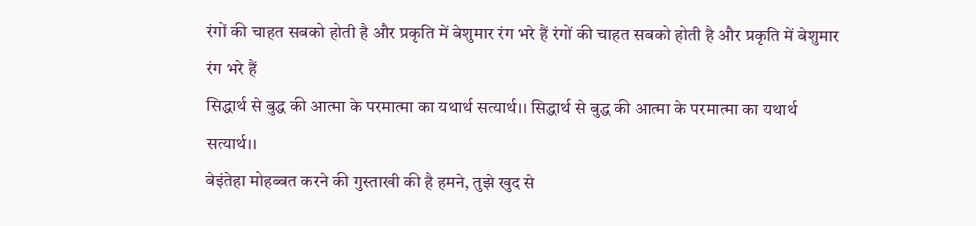रंगों की चाहत सबको होती है और प्रकृति में बेशुमार रंग भरे हैं रंगों की चाहत सबको होती है और प्रकृति में बेशुमार रंग भरे हैं
सिद्धार्थ से बुद्ध की आत्मा के परमात्मा का यथार्थ सत्यार्थ।। सिद्धार्थ से बुद्ध की आत्मा के परमात्मा का यथार्थ सत्यार्थ।।
बेइंतेहा मोहब्बत करने की गुस्ताखी की है हमने, तुझे खुद से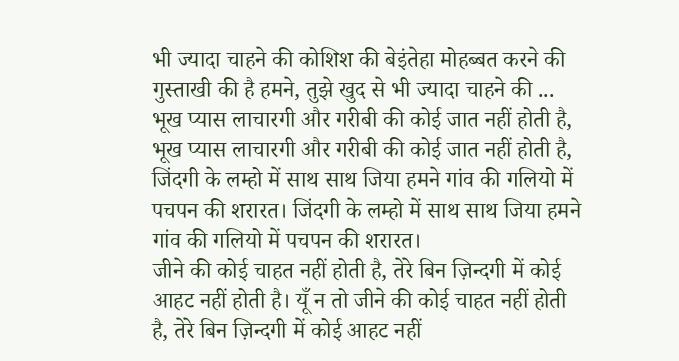भी ज्यादा चाहने की कोशिश की बेइंतेहा मोहब्बत करने की गुस्ताखी की है हमने, तुझे खुद से भी ज्यादा चाहने की ...
भूख प्यास लाचारगी और गरीबी की कोई जात नहीं होती है, भूख प्यास लाचारगी और गरीबी की कोई जात नहीं होती है,
जिंदगी के लम्हो में साथ साथ जिया हमने गांव की गलियो में पचपन की शरारत। जिंदगी के लम्हो में साथ साथ जिया हमने गांव की गलियो में पचपन की शरारत।
जीने की कोई चाहत नहीं होती है, तेरे बिन ज़िन्दगी में कोई आहट नहीं होती है। यूँ न तो जीने की कोई चाहत नहीं होती है, तेरे बिन ज़िन्दगी में कोई आहट नहीं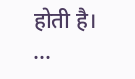होती है। ...